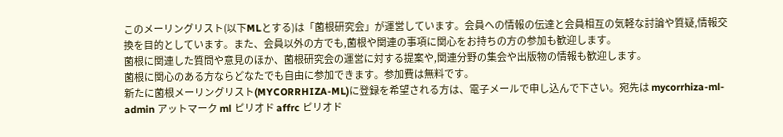このメーリングリスト(以下MLとする)は「菌根研究会」が運営しています。会員への情報の伝達と会員相互の気軽な討論や質疑,情報交換を目的としています。また、会員以外の方でも,菌根や関連の事項に関心をお持ちの方の参加も歓迎します。
菌根に関連した質問や意見のほか、菌根研究会の運営に対する提案や,関連分野の集会や出版物の情報も歓迎します。
菌根に関心のある方ならどなたでも自由に参加できます。参加費は無料です。
新たに菌根メーリングリスト(MYCORRHIZA-ML)に登録を希望される方は、電子メールで申し込んで下さい。宛先は mycorrhiza-ml-admin アットマーク ml ピリオド affrc ピリオド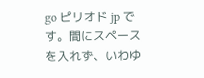go ピリオド jp です。間にスペースを入れず、いわゆ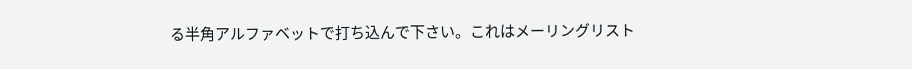る半角アルファベットで打ち込んで下さい。これはメーリングリスト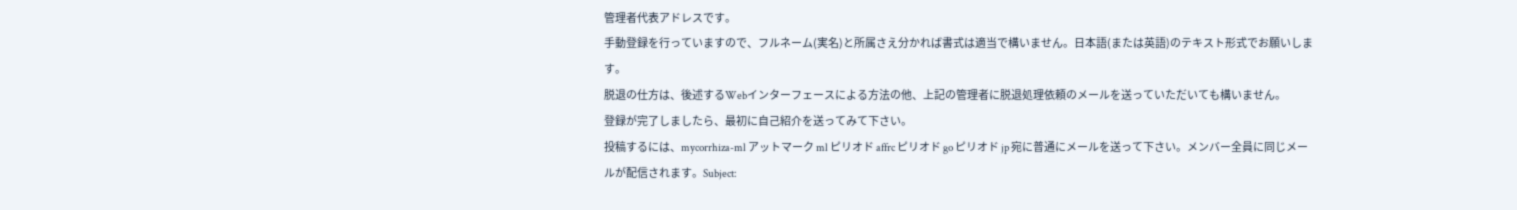管理者代表アドレスです。
手動登録を行っていますので、フルネーム(実名)と所属さえ分かれば書式は適当で構いません。日本語(または英語)のテキスト形式でお願いします。
脱退の仕方は、後述するWebインターフェースによる方法の他、上記の管理者に脱退処理依頼のメールを送っていただいても構いません。
登録が完了しましたら、最初に自己紹介を送ってみて下さい。
投稿するには、mycorrhiza-ml アットマーク ml ピリオド affrc ピリオド go ピリオド jp 宛に普通にメールを送って下さい。メンバー全員に同じメールが配信されます。Subject: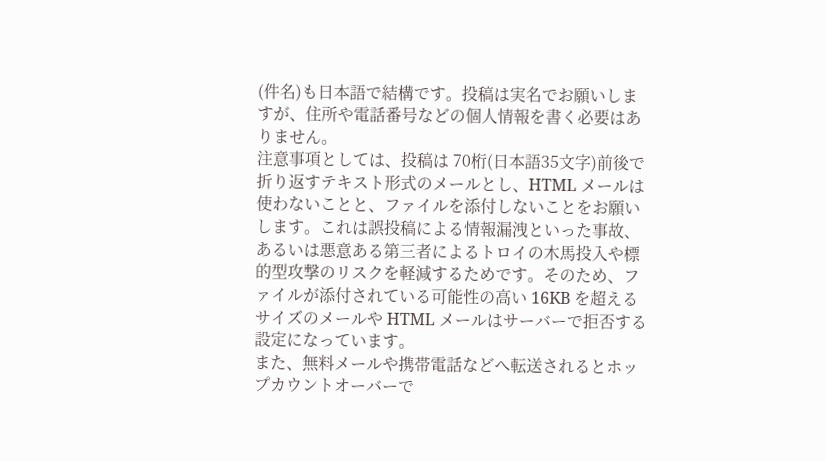(件名)も日本語で結構です。投稿は実名でお願いしますが、住所や電話番号などの個人情報を書く必要はありません。
注意事項としては、投稿は 70桁(日本語35文字)前後で折り返すテキスト形式のメールとし、HTML メールは使わないことと、ファイルを添付しないことをお願いします。これは誤投稿による情報漏洩といった事故、あるいは悪意ある第三者によるトロイの木馬投入や標的型攻撃のリスクを軽減するためです。そのため、ファイルが添付されている可能性の高い 16KB を超えるサイズのメールや HTML メールはサーバーで拒否する設定になっています。
また、無料メールや携帯電話などへ転送されるとホップカウントオーバーで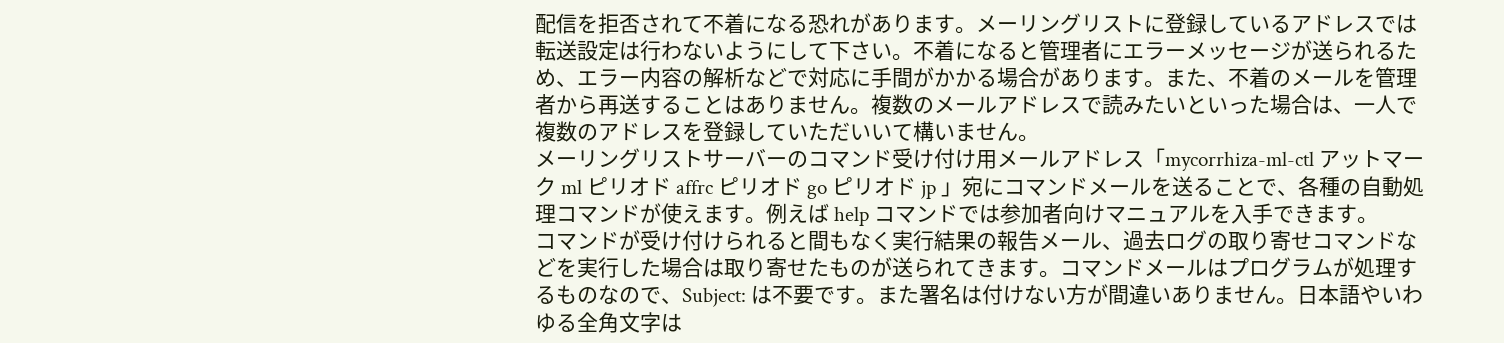配信を拒否されて不着になる恐れがあります。メーリングリストに登録しているアドレスでは転送設定は行わないようにして下さい。不着になると管理者にエラーメッセージが送られるため、エラー内容の解析などで対応に手間がかかる場合があります。また、不着のメールを管理者から再送することはありません。複数のメールアドレスで読みたいといった場合は、一人で複数のアドレスを登録していただいいて構いません。
メーリングリストサーバーのコマンド受け付け用メールアドレス「mycorrhiza-ml-ctl アットマーク ml ピリオド affrc ピリオド go ピリオド jp 」宛にコマンドメールを送ることで、各種の自動処理コマンドが使えます。例えば help コマンドでは参加者向けマニュアルを入手できます。
コマンドが受け付けられると間もなく実行結果の報告メール、過去ログの取り寄せコマンドなどを実行した場合は取り寄せたものが送られてきます。コマンドメールはプログラムが処理するものなので、Subject: は不要です。また署名は付けない方が間違いありません。日本語やいわゆる全角文字は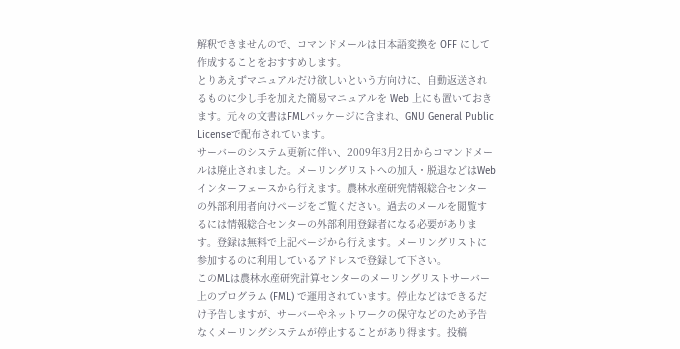解釈できませんので、コマンドメールは日本語変換を OFF にして作成することをおすすめします。
とりあえずマニュアルだけ欲しいという方向けに、自動返送されるものに少し手を加えた簡易マニュアルを Web 上にも置いておきます。元々の文書はFMLパッケージに含まれ、GNU General Public Licenseで配布されています。
サーバーのシステム更新に伴い、2009年3月2日からコマンドメールは廃止されました。メーリングリストへの加入・脱退などはWebインターフェースから行えます。農林水産研究情報総合センターの外部利用者向けページをご覧ください。過去のメールを閲覧するには情報総合センターの外部利用登録者になる必要があります。登録は無料で上記ページから行えます。メーリングリストに参加するのに利用しているアドレスで登録して下さい。
このMLは農林水産研究計算センターのメーリングリストサーバー上のプログラム (FML) で運用されています。停止などはできるだけ予告しますが、サーバーやネットワークの保守などのため予告なくメーリングシステムが停止することがあり得ます。投稿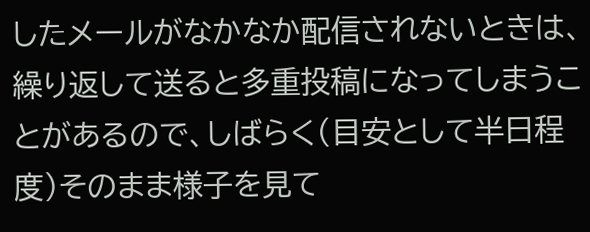したメールがなかなか配信されないときは、繰り返して送ると多重投稿になってしまうことがあるので、しばらく(目安として半日程度)そのまま様子を見て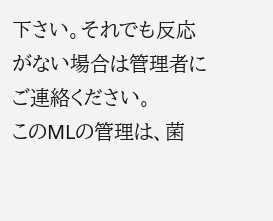下さい。それでも反応がない場合は管理者にご連絡ください。
このMLの管理は、菌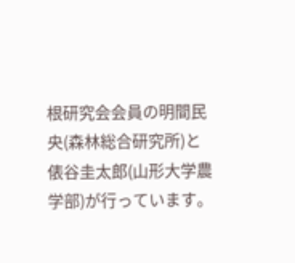根研究会会員の明間民央(森林総合研究所)と俵谷圭太郎(山形大学農学部)が行っています。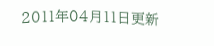2011年04月11日更新